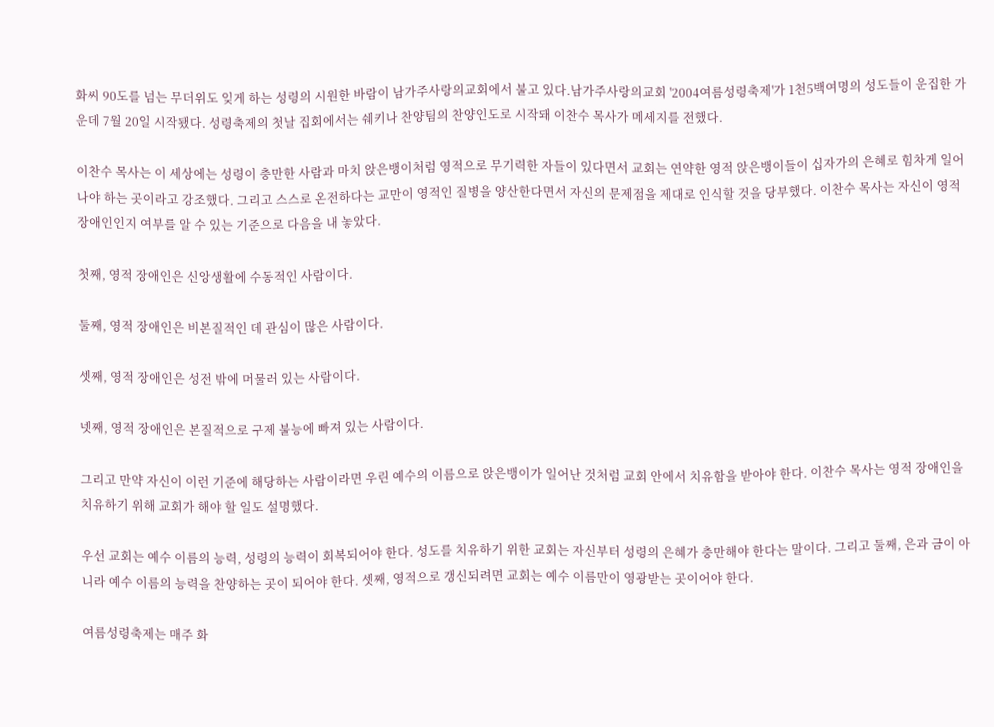화씨 90도를 넘는 무더위도 잊게 하는 성령의 시원한 바람이 남가주사랑의교회에서 불고 있다.남가주사랑의교회 '2004여름성령축제'가 1천5백여명의 성도들이 운집한 가운데 7월 20일 시작됐다. 성령축제의 첫날 집회에서는 쉐키나 찬양팀의 찬양인도로 시작돼 이찬수 목사가 메세지를 전했다.

이찬수 목사는 이 세상에는 성령이 충만한 사람과 마치 앉은뱅이처럼 영적으로 무기력한 자들이 있다면서 교회는 연약한 영적 앉은뱅이들이 십자가의 은혜로 힘차게 일어나야 하는 곳이라고 강조했다. 그리고 스스로 온전하다는 교만이 영적인 질병을 양산한다면서 자신의 문제점을 제대로 인식할 것을 당부했다. 이찬수 목사는 자신이 영적 장애인인지 여부를 알 수 있는 기준으로 다음을 내 놓았다.

첫째, 영적 장애인은 신앙생활에 수동적인 사람이다.

둘째, 영적 장애인은 비본질적인 데 관심이 많은 사람이다.

셋째, 영적 장애인은 성전 밖에 머물러 있는 사람이다.

넷째, 영적 장애인은 본질적으로 구제 불능에 빠져 있는 사람이다.

그리고 만약 자신이 이런 기준에 해당하는 사람이라면 우린 예수의 이름으로 앉은뱅이가 일어난 것처럼 교회 안에서 치유함을 받아야 한다. 이찬수 목사는 영적 장애인을 치유하기 위해 교회가 해야 할 일도 설명했다.

우선 교회는 예수 이름의 능력, 성령의 능력이 회복되어야 한다. 성도를 치유하기 위한 교회는 자신부터 성령의 은혜가 충만해야 한다는 말이다. 그리고 둘째, 은과 금이 아니라 예수 이름의 능력을 찬양하는 곳이 되어야 한다. 셋째, 영적으로 갱신되려면 교회는 예수 이름만이 영광받는 곳이어야 한다.

여름성령축제는 매주 화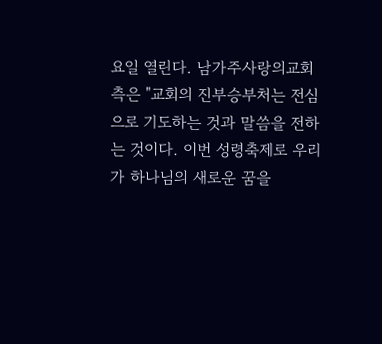요일 열린다. 남가주사랑의교회 측은 "교회의 진부승부처는 전심으로 기도하는 것과 말씀을 전하는 것이다. 이번 성령축제로 우리가 하나님의 새로운 꿈을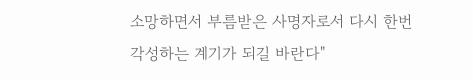소망하면서 부름받은 사명자로서 다시 한번 각성하는 계기가 되길 바란다"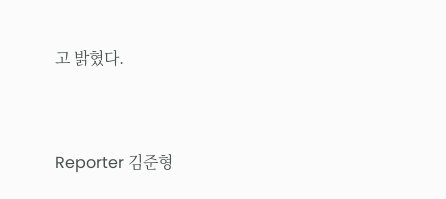고 밝혔다.


Reporter 김준형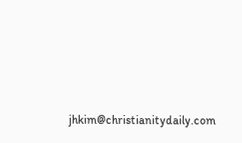jhkim@christianitydaily.com